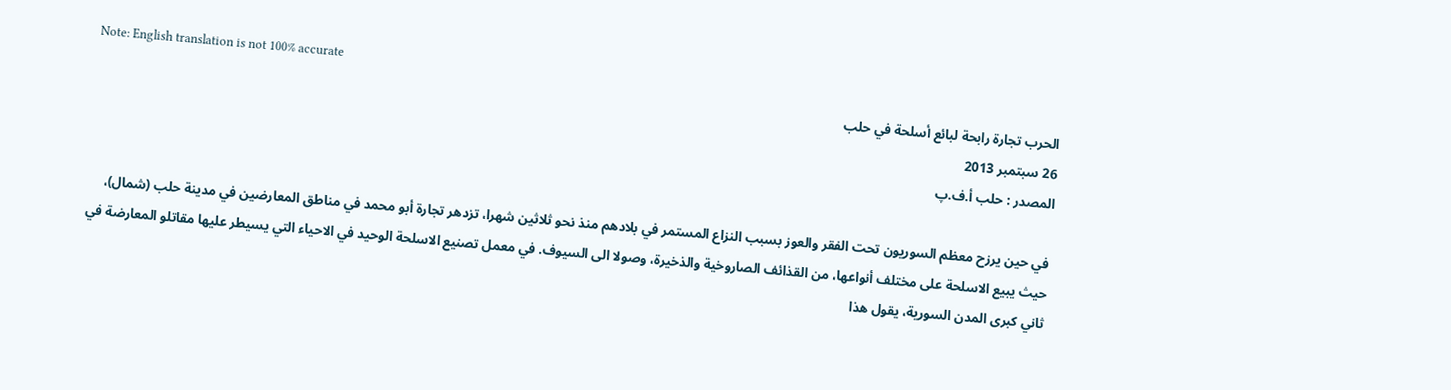Note: English translation is not 100% accurate
الحرب تجارة رابحة لبائع أسلحة في حلب
26 سبتمبر 2013
المصدر : حلب أ.ف.پ

في حين يرزح معظم السوريون تحت الفقر والعوز بسبب النزاع المستمر في بلادهم منذ نحو ثلاثين شهرا، تزدهر تجارة أبو محمد في مناطق المعارضين في مدينة حلب (شمال)، حيث يبيع الاسلحة على مختلف أنواعها، من القذائف الصاروخية والذخيرة، وصولا الى السيوف. في معمل تصنيع الاسلحة الوحيد في الاحياء التي يسيطر عليها مقاتلو المعارضة في ثاني كبرى المدن السورية، يقول هذا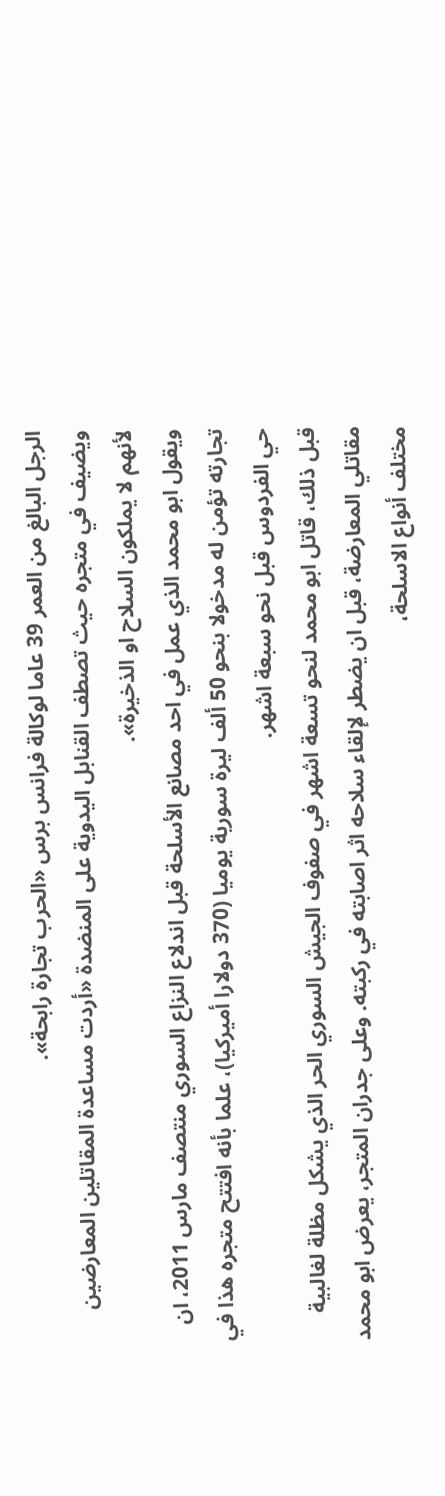الرجل البالغ من العمر 39 عاما لوكالة فرانس برس «الحرب تجارة رابحة».
ويضيف في متجره حيث تصطف القنابل اليدوية على المنضدة «أردت مساعدة المقاتلين المعارضين لأنهم لا يملكون السلاح او الذخيرة».
ويقول ابو محمد الذي عمل في احد مصانع الأسلحة قبل اندلاع النزاع السوري منتصف مارس 2011، ان تجارته تؤمن له مدخولا بنحو 50 ألف ليرة سورية يوميا (370 دولارا أميركيا)، علما بأنه افتتح متجره هذا في حي الفردوس قبل نحو سبعة اشهر.
قبل ذلك، قاتل ابو محمد لنحو تسعة اشهر في صفوف الجيش السوري الحر الذي يشكل مظلة لغالبية مقاتلي المعارضة، قبل ان يضطر لإلقاء سلاحه اثر اصابته في ركبته. وعلى جدران المتجر، يعرض ابو محمد مختلف أنواع الاسلحة،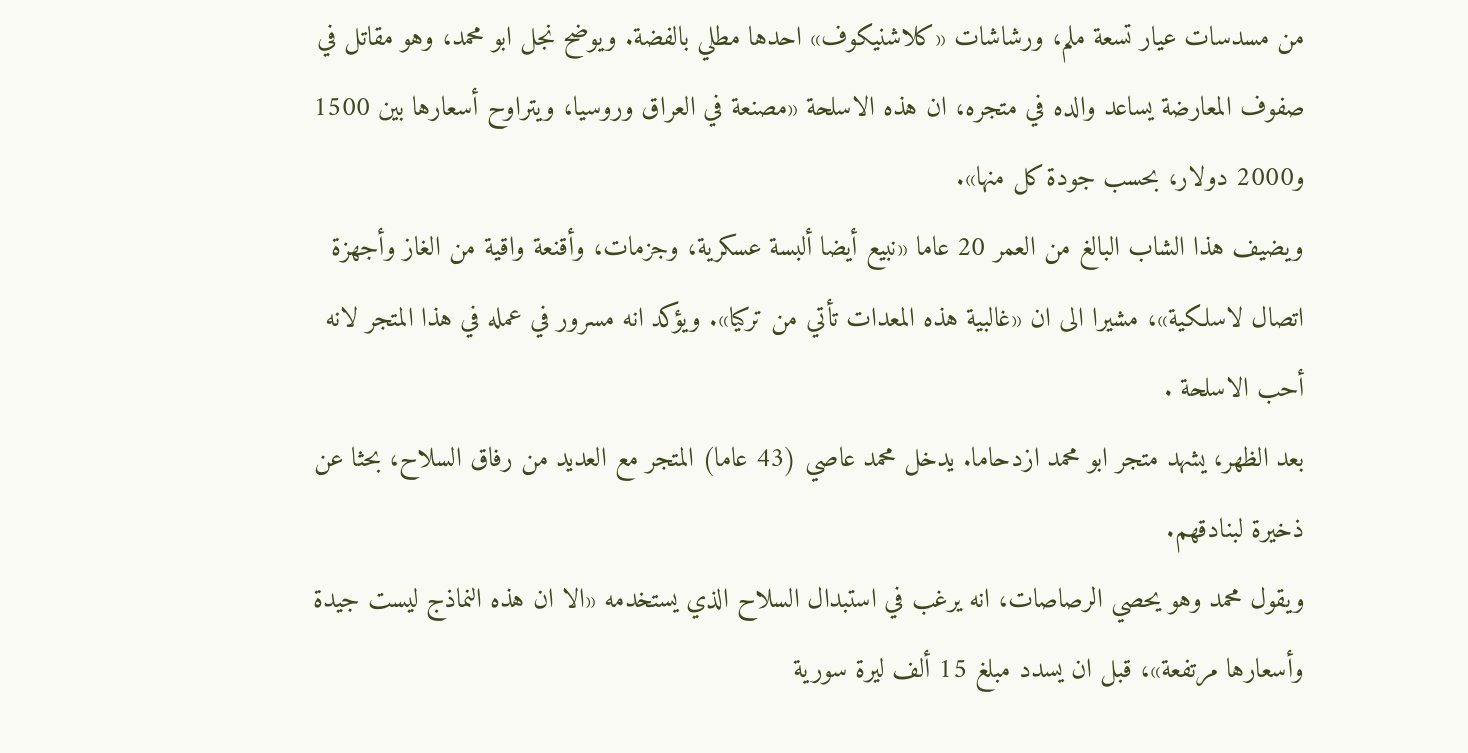من مسدسات عيار تسعة ملم، ورشاشات «كلاشنيكوف» احدها مطلي بالفضة. ويوضح نجل ابو محمد، وهو مقاتل في صفوف المعارضة يساعد والده في متجره، ان هذه الاسلحة «مصنعة في العراق وروسيا، ويتراوح أسعارها بين 1500 و2000 دولار، بحسب جودة كل منها».
ويضيف هذا الشاب البالغ من العمر 20 عاما «نبيع أيضا ألبسة عسكرية، وجزمات، وأقنعة واقية من الغاز وأجهزة اتصال لاسلكية»، مشيرا الى ان «غالبية هذه المعدات تأتي من تركيا». ويؤكد انه مسرور في عمله في هذا المتجر لانه أحب الاسلحة .
بعد الظهر، يشهد متجر ابو محمد ازدحاما. يدخل محمد عاصي (43 عاما) المتجر مع العديد من رفاق السلاح، بحثا عن ذخيرة لبنادقهم.
ويقول محمد وهو يحصي الرصاصات، انه يرغب في استبدال السلاح الذي يستخدمه «الا ان هذه النماذج ليست جيدة وأسعارها مرتفعة»، قبل ان يسدد مبلغ 15 ألف ليرة سورية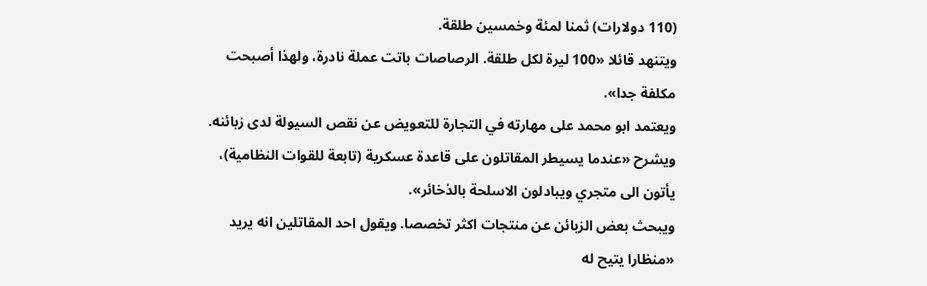(110 دولارات) ثمنا لمئة وخمسين طلقة.
ويتنهد قائلا «100 ليرة لكل طلقة. الرصاصات باتت عملة نادرة، ولهذا أصبحت مكلفة جدا».
ويعتمد ابو محمد على مهارته في التجارة للتعويض عن نقص السيولة لدى زبائنه. ويشرح «عندما يسيطر المقاتلون على قاعدة عسكرية (تابعة للقوات النظامية)، يأتون الى متجري ويبادلون الاسلحة بالذخائر».
ويبحث بعض الزبائن عن منتجات اكثر تخصصا. ويقول احد المقاتلين انه يريد «منظارا يتيح له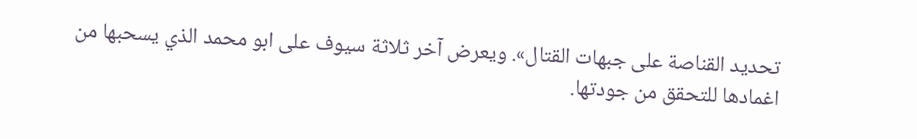تحديد القناصة على جبهات القتال». ويعرض آخر ثلاثة سيوف على ابو محمد الذي يسحبها من اغمادها للتحقق من جودتها.